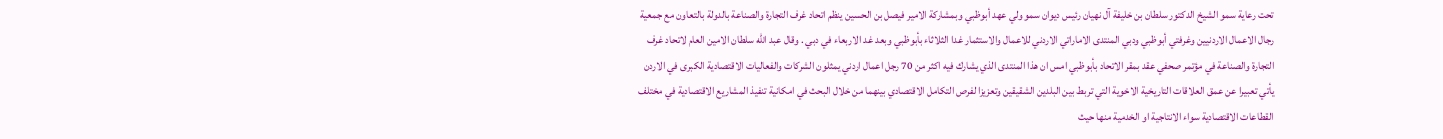تحت رعاية سمو الشيخ الدكتور سلطان بن خليفة آل نهيان رئيس ديوان سمو ولي عهد أبوظبي وبمشاركة الامير فيصل بن الحسين ينظم اتحاد غرف التجارة والصناعة بالدولة بالتعاون مع جمعية رجال الاعمال الاردنيين وغرفتي أبوظبي ودبي المنتدى الاماراتي الاردني للاعمال والاستثمار غدا الثلاثاء بأبوظبي وبعد غد الاربعاء في دبي . وقال عبد الله سلطان الامين العام لاتحاد غرف التجارة والصناعة في مؤتمر صحفي عقد بمقر الاتحاد بأبوظبي امس ان هذا المنتدى الذي يشارك فيه اكثر من 70 رجل اعمال اردني يمثلون الشركات والفعاليات الاقتصادية الكبرى في الاردن يأتي تعبيرا عن عمق العلاقات التاريخية الاخوية التي تربط بين البلدين الشقيقين وتعزيزا لفرص التكامل الاقتصادي بينهما من خلال البحث في امكانية تنفيذ المشاريع الاقتصادية في مختلف القطاعات الاقتصادية سواء الانتاجية او الخدمية منها حيث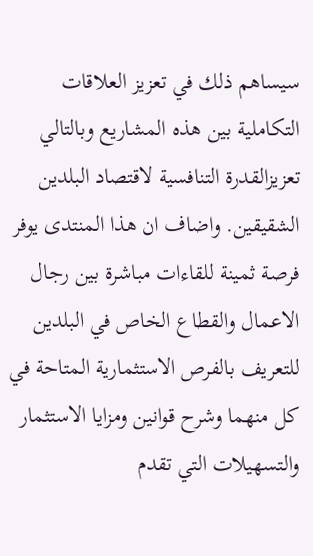سيساهم ذلك في تعزيز العلاقات التكاملية بين هذه المشاريع وبالتالي تعزيزالقدرة التنافسية لاقتصاد البلدين الشقيقين. واضاف ان هذا المنتدى يوفر فرصة ثمينة للقاءات مباشرة بين رجال الاعمال والقطاع الخاص في البلدين للتعريف بالفرص الاستثمارية المتاحة في كل منهما وشرح قوانين ومزايا الاستثمار والتسهيلات التي تقدم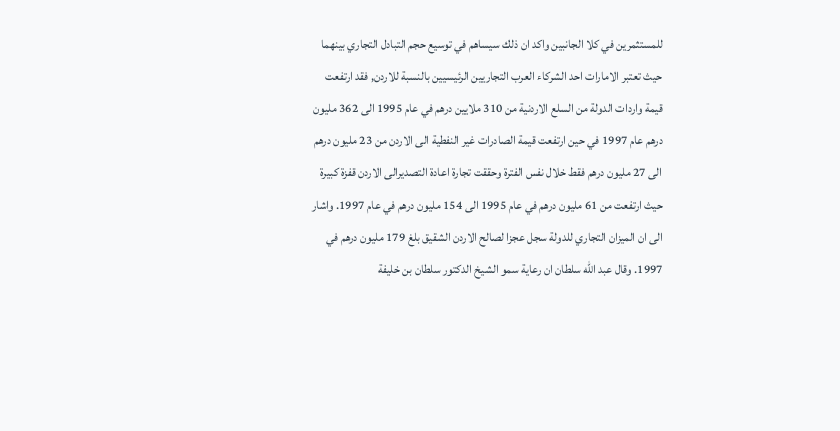للمستثمرين في كلا الجانبين واكد ان ذلك سيساهم في توسيع حجم التبادل التجاري بينهما حيث تعتبر الامارات احد الشركاء العرب التجاريين الرئيسيين بالنسبة للاردن, فقد ارتفعت قيمة واردات الدولة من السلع الاردنية من 310 ملايين درهم في عام 1995 الى 362 مليون درهم عام 1997 في حين ارتفعت قيمة الصادرات غير النفطية الى الاردن من 23 مليون درهم الى 27 مليون درهم فقط خلال نفس الفترة وحققت تجارة اعادة التصديرالى الاردن قفزة كبيرة حيث ارتفعت من 61 مليون درهم في عام 1995 الى 154 مليون درهم في عام 1997. واشار الى ان الميزان التجاري للدولة سجل عجزا لصالح الاردن الشقيق بلغ 179 مليون درهم في 1997. وقال عبد الله سلطان ان رعاية سمو الشيخ الدكتور سلطان بن خليفة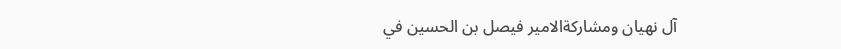آل نهيان ومشاركةالامير فيصل بن الحسين في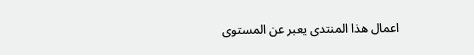اعمال هذا المنتدى يعبر عن المستوى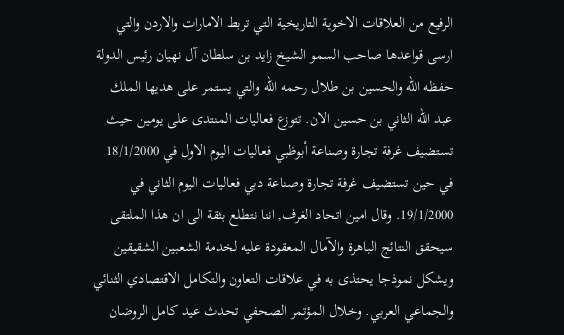الرفيع من العلاقات الاخوية التاريخية التي تربط الامارات والاردن والتي ارسى قواعدها صاحب السمو الشيخ زايد بن سلطان آل نهيان رئيس الدولة حفظه الله والحسين بن طلال رحمه الله والتي يستمر على هديها الملك عبد الله الثاني بن حسين الان. تتوزع فعاليات المنتدى على يومين حيث تستضيف غرفة تجارة وصناعة أبوظبي فعاليات اليوم الاول في 18/1/2000 في حين تستضيف غرفة تجارة وصناعة دبي فعاليات اليوم الثاني في 19/1/2000. وقال امين اتحاد الغرف, اننا نتطلع بثقة الى ان هذا الملتقى سيحقق النتائج الباهرة والآمال المعقودة عليه لخدمة الشعبين الشقيقين ويشكل نموذجا يحتذى به في علاقات التعاون والتكامل الاقتصادي الثنائي والجماعي العربي. وخلال المؤتمر الصحفي تحدث عيد كامل الروضان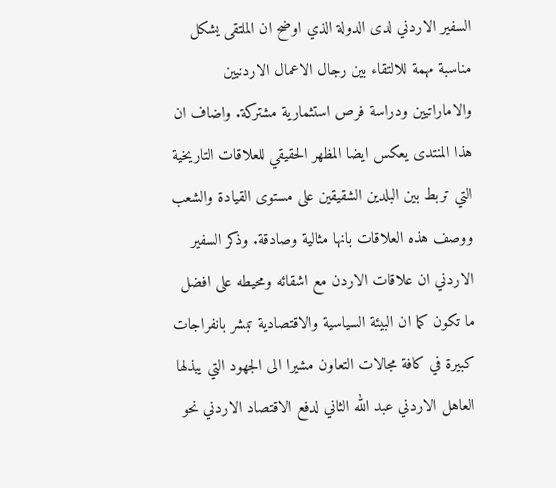السفير الاردني لدى الدولة الذي اوضح ان الملتقى يشكل مناسبة مهمة للالتقاء بين رجال الاعمال الاردنيين والاماراتيين ودراسة فرص استثمارية مشتركة. واضاف ان هذا المنتدى يعكس ايضا المظهر الحقيقي للعلاقات التاريخية التي تربط بين البلدين الشقيقين على مستوى القيادة والشعب ووصف هذه العلاقات بانها مثالية وصادقة. وذكر السفير الاردني ان علاقات الاردن مع اشقائه ومحيطه على افضل ما تكون كما ان البيئة السياسية والاقتصادية تبشر بانفراجات كبيرة في كافة مجالات التعاون مشيرا الى الجهود التي يبذلها العاهل الاردني عبد الله الثاني لدفع الاقتصاد الاردني نحو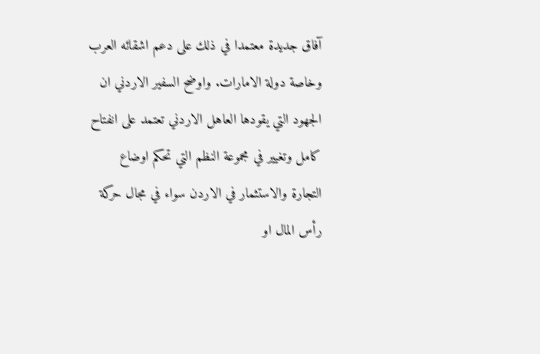آفاق جديدة معتمدا في ذلك على دعم اشقائه العرب وخاصة دولة الامارات. واوضح السفير الاردني ان الجهود التي يقودها العاهل الاردني تعتمد على انفتاح كامل وتغيير في مجموعة النظم التي تحكم اوضاع التجارة والاستثمار في الاردن سواء في مجال حركة رأس المال او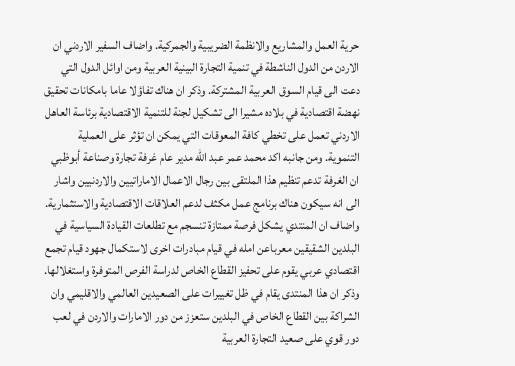حرية العمل والمشاريع والانظمة الضريبية والجمركية. واضاف السفير الاردني ان الاردن من الدول الناشطة في تنمية التجارة البينية العربية ومن اوائل الدول التي دعت الى قيام السوق العربية المشتركة. وذكر ان هناك تفاؤلا عاما بامكانات تحقيق نهضة اقتصادية في بلاده مشيرا الى تشكيل لجنة للتنمية الاقتصادية برئاسة العاهل الاردني تعمل على تخطي كافة المعوقات التي يمكن ان تؤثر على العملية التنموية. ومن جانبه اكد محمد عمر عبد الله مدير عام غرفة تجارة وصناعة أبوظبي ان الغرفة تدعم تنظيم هذا الملتقى بين رجال الاعمال الاماراتيين والاردنيين واشار الى انه سيكون هناك برنامج عمل مكثف لدعم العلاقات الاقتصادية والاستثمارية. واضاف ان المنتدي يشكل فرصة ممتازة تنسجم مع تطلعات القيادة السياسية في البلدين الشقيقين معرباعن امله في قيام مبادرات اخرى لاستكمال جهود قيام تجمع اقتصادي عربي يقوم على تحفيز القطاع الخاص لدراسة الفرص المتوفرة واستغلالها. وذكر ان هذا المنتدى يقام في ظل تغييرات على الصعيدين العالمي والاقليمي وان الشراكة بين القطاع الخاص في البلدين ستعزز من دور الامارات والاردن في لعب دور قوي على صعيد التجارة العربية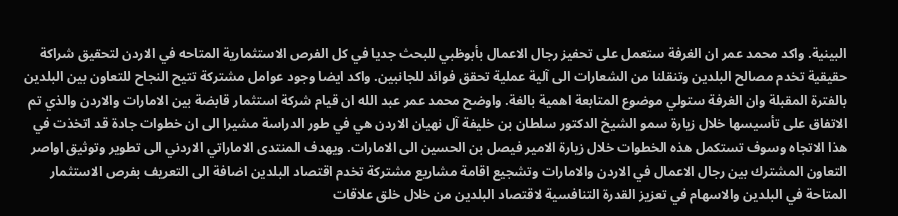البينية. واكد محمد عمر ان الغرفة ستعمل على تحفيز رجال الاعمال بأبوظبي للبحث جديا في كل الفرص الاستثمارية المتاحه في الاردن لتحقيق شراكة حقيقية تخدم مصالح البلدين وتنقلنا من الشعارات الى آلية عملية تحقق فوائد للجانبين. واكد ايضا وجود عوامل مشتركة تتيح النجاح للتعاون بين البلدين بالفترة المقبلة وان الغرفة ستولي موضوع المتابعة اهمية بالغة. واوضح محمد عمر عبد الله ان قيام شركة استثمار قابضة بين الامارات والاردن والذي تم الاتفاق على تأسيسها خلال زيارة سمو الشيخ الدكتور سلطان بن خليفة آل نهيان الاردن هي في طور الدراسة مشيرا الى ان خطوات جادة قد اتخذت في هذا الاتجاه وسوف تستكمل هذه الخطوات خلال زيارة الامير فيصل بن الحسين الى الامارات. ويهدف المنتدى الاماراتي الاردني الى تطوير وتوثيق اواصر التعاون المشترك بين رجال الاعمال في الاردن والامارات وتشجيع اقامة مشاريع مشتركة تخدم اقتصاد البلدين اضافة الى التعريف بفرص الاستثمار المتاحة في البلدين والاسهام في تعزيز القدرة التنافسية لاقتصاد البلدين من خلال خلق علاقات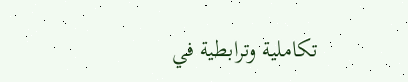تكاملية وترابطية في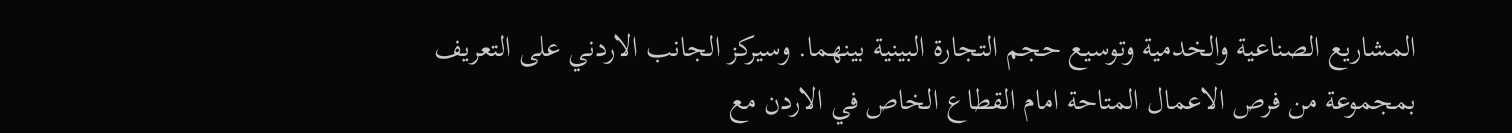المشاريع الصناعية والخدمية وتوسيع حجم التجارة البينية بينهما. وسيركز الجانب الاردني على التعريف بمجموعة من فرص الاعمال المتاحة امام القطاع الخاص في الاردن مع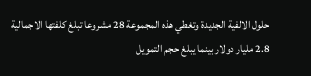حلول الالفية الجديدة وتغطي هذه المجموعة 28 مشروعا تبلغ كلفتها الاجمالية 2.8 مليار دولار بينما يبلغ حجم التمويل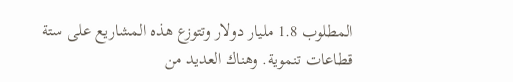المطلوب 1.8 مليار دولار وتتوزع هذه المشاريع على ستة قطاعات تنموية. وهناك العديد من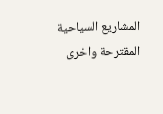المشاريع السياحية المقترحة واخرى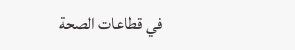في قطاعات الصحة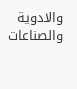والادوية والصناعات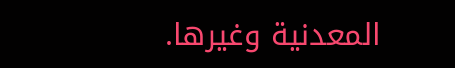المعدنية وغيرها.